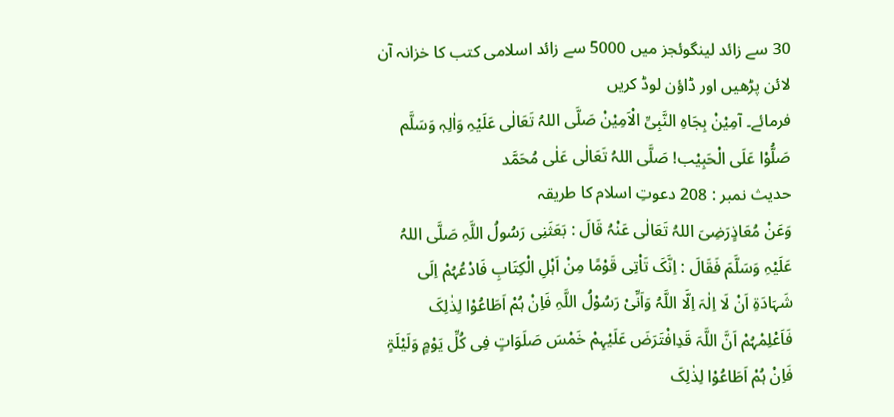30 سے زائد لینگوئجز میں 5000 سے زائد اسلامی کتب کا خزانہ آن لائن پڑھیں اور ڈاؤن لوڈ کریں
فرمائے۔ آمِیْنْ بِجَاہِ النَّبِیِّ الْاَمِیْنْ صَلَّی اللہُ تَعَالٰی عَلَیْہِ وَاٰلِہٖ وَسَلَّم
صَلُّوْا عَلَی الْحَبِیْب! صَلَّی اللہُ تَعَالٰی عَلٰی مُحَمَّد
حدیث نمبر : 208 دعوتِ اسلام کا طریقہ
وَعَنْ مُعَاذٍرَضِیَ اللہُ تَعَالٰی عَنْہُ قَالَ : بَعَثَنِی رَسُولُ اللَّہِ صَلَّی اللہُ عَلَیْہِ وَسَلَّمَ فَقَالَ : اِنَّکَ تَاْتِی قَوْمًا مِنْ اَہْلِ الْکِتَابِ فَادْعُہُمْ اِلَی شَہَادَۃِ اَنْ لَا اِلٰہَ اِلَّا اللَّہُ وَاَنِّیْ رَسُوْلُ اللَّہِ فَاِنْ ہُمْ اَطَاعُوْا لِذٰلِکَ فَاَعْلِمْہُمْ اَنَّ اللَّہَ قَدِافْتَرَضَ عَلَیْہِمْ خَمْسَ صَلَوَاتٍ فِی کُلِّ یَوْمٍ وَلَیْلَۃٍ فَاِنْ ہُمْ اَطَاعُوْا لِذٰلِکَ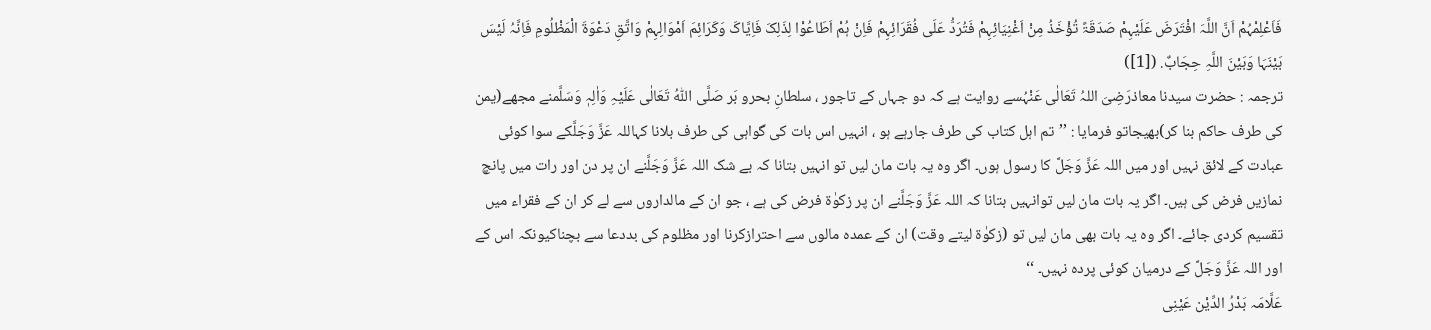فَاَعْلِمْہُمْ اَنَّ اللَّہَ افْتَرَضَ عَلَیْہِمْ صَدَقَۃً تُؤْخَذُ مِنْ اَغْنِیَائِہِمْ فَتُرَدُّ عَلَی فُقَرَائِہِمْ فَاِنْ ہُمْ اَطَاعُوْا لِذَلِکَ فَاِیَّاکَ وَکَرَائِمَ اَمْوَالِہِمْ وَاتَّقِ دَعْوَۃَ الْمَظْلُومِ فَاِنَّہُ لَیْسَ بَیْنَہَا وَبَیْنَ اللَّہِ حِجَابٌ. ([1])
ترجمہ : حضرت سیدنا معاذرَضِیَ اللہُ تَعَالٰی عَنْہُسے روایت ہے کہ دو جہاں کے تاجور ، سلطانِ بحرو بَر صَلَّی اللّٰہُ تَعَالٰی عَلَیْہِ وَاٰلِہٖ وَسَلَّمنے مجھے(یمن کی طرف حاکم بنا کر)بھیجاتو فرمایا : ’’تم اہل کتاب کی طرف جارہے ہو ، انہیں اس بات کی گواہی کی طرف بلانا کہاللہ عَزَّ وَجَلَّکے سوا کوئی عبادت کے لائق نہیں اور میں اللہ عَزَّ وَجَلَّ کا رسول ہوں۔ اگر وہ یہ بات مان لیں تو انہیں بتانا کہ بے شک اللہ عَزَّ وَجَلَّنے ان پر دن اور رات میں پانچ نمازیں فرض کی ہیں۔ اگر یہ بات مان لیں توانہیں بتانا کہ اللہ عَزَّ وَجَلَّنے ان پر زکوٰۃ فرض کی ہے ، جو ان کے مالداروں سے لے کر ان کے فقراء میں تقسیم کردی جائے۔ اگر وہ یہ بات بھی مان لیں تو (زکوٰۃ لیتے وقت) ان کے عمدہ مالوں سے احترازکرنا اور مظلوم کی بددعا سے بچناکیونکہ اس کے اور اللہ عَزَّ وَجَلَّ کے درمیان کوئی پردہ نہیں۔ ‘‘
عَلَّامَہ بَدْرُ الدِّیْن عَیْنِی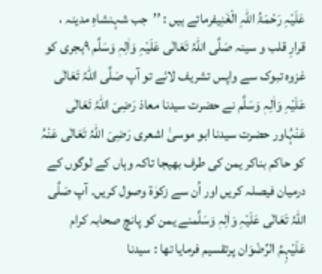عَلَیْہِ رَحْمَۃُ اللہِ الْغَنِیفرماتے ہیں : ’’جب شہنشاہِ مدینہ ، قرارِ قلب و سینہ صَلَّی اللّٰہُ تَعَالٰی عَلَیْہِ وَاٰلِہٖ وَسَلَّم ۹ہجری کو غزوہ تبوک سے واپس تشریف لائے تو آپ صَلَّی اللہُ تَعَالٰی عَلَیْہِ وَاٰلِہٖ وَسَلَّم نے حضرت سیدنا معاذ رَضِیَ اللہُ تَعَالٰی عَنْہُاور حضرت سیدنا ابو موسیٰ اشعری رَضِیَ اللہُ تَعَالٰی عَنْہُ کو حاکم بناکر یمن کی طرف بھیجا تاکہ وہاں کے لوگوں کے درمیان فیصلہ کریں اور اُن سے زکوٰۃ وصول کریں۔ آپ صَلَّی اللہُ تَعَالٰی عَلَیْہِ وَاٰلِہٖ وَسَلَّمنے یمن کو پانچ صحابہ کرام عَلَیْہِمُ الرِّضْوَان پرتقسیم فرمایا تھا : سیدنا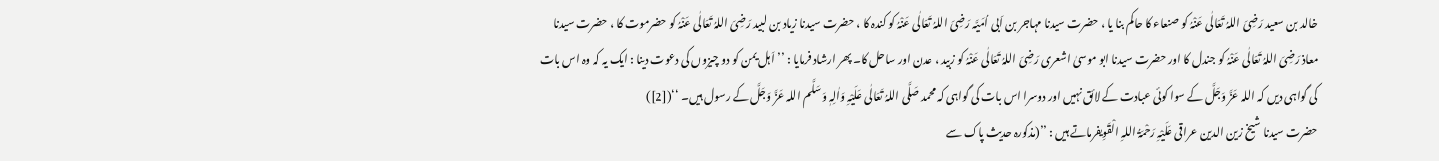خالد بن سعید رَضِیَ اللہُ تَعَالٰی عَنْہُ کو صنعاء کا حاکم بنا یا ، حضرت سیدنا مہاجر بن اَبی اُمَیَّہ رَضِیَ اللہُ تَعَالٰی عَنْہُ کو کندہ کا ، حضرت سیدنا زیاد بن لبید رَضِیَ اللہُ تَعَالٰی عَنْہُ کو حضرموت کا ، حضرت سیدنا معاذ رَضِیَ اللہُ تَعَالٰی عَنْہُ کو جندل کا اور حضرت سیدنا ابو موسیٰ اشعری رَضِیَ اللہُ تَعَالٰی عَنْہُ کو زبید ، عدن اور ساحل کا۔ پھر ارشاد فرمایا : ’’اَہل یمن کو دو چیزوں کی دعوت دینا : ایک یہ کہ وہ اس بات کی گواہی دیں کہ اللہ عَزَّ وَجَلَّ کے سوا کوئی عبادت کے لائق نہیں اور دوسرا اس بات کی گواہی کہ محمد صَلَّی اللہُ تَعَالٰی عَلَیْہِ وَاٰلِہٖ وَسَلَّم اللہ عَزَّ وَجَلَّ کے رسول ہیں۔ ‘‘([2])
حضرت سیدنا شیخ زین الدین عراقی عَلَیْہِ رَحْمَۃُ اللہِ الْقَوِیفرماتے ہیں : ’’(مذکورہ حدیث پاک سے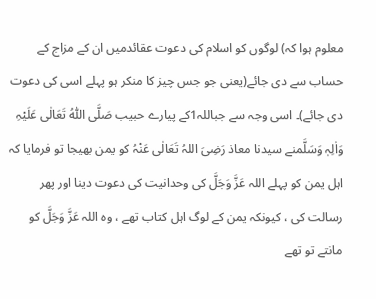معلوم ہوا کہ) لوگوں کو اسلام کی دعوت عقائدمیں ان کے مزاج کے حساب سے دی جائے(یعنی جو جس چیز کا منکر ہو پہلے اسی کی دعوت دی جائے)۔ اسی وجہ سے جباللہ1کے پیارے حبیب صَلَّی اللّٰہُ تَعَالٰی عَلَیْہِ وَاٰلِہٖ وَسَلَّمنے سیدنا معاذ رَضِیَ اللہُ تَعَالٰی عَنْہُ کو یمن بھیجا تو فرمایا کہ اہل یمن کو پہلے اللہ عَزَّ وَجَلَّ کی وحدانیت کی دعوت دینا اور پھر رسالت کی ، کیونکہ یمن کے لوگ اہل کتاب تھے ، وہ اللہ عَزَّ وَجَلَّ کو مانتے تو تھے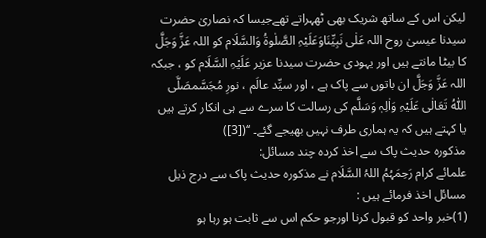لیکن اس کے ساتھ شریک بھی ٹھہراتے تھےجیسا کہ نصاریٰ حضرت سیدنا عیسیٰ روح اللہ عَلٰی نَبِیِّنَاوَعَلَیْہِ الصَّلٰوۃُ وَالسَّلَام کو اللہ عَزَّ وَجَلَّ کا بیٹا مانتے ہیں اور یہودی حضرت سیدنا عزیر عَلَیْہِ السَّلَام کو ، جبکہ اللہ عَزَّ وَجَلَّ ان باتوں سے پاک ہے ، اور سیِّد عالَم ، نورِ مُجَسَّمصَلَّی اللّٰہُ تَعَالٰی عَلَیْہِ وَاٰلِہٖ وَسَلَّم کی رسالت کا سرے سے ہی انکار کرتے ہیں یا کہتے ہیں کہ یہ ہماری طرف نہیں بھیجے گئے۔ ‘‘([3])
مذکورہ حدیث پاک سے اخذ کردہ چند مسائل:
علمائے کرام رَحِمَہُمُ اللہُ السَّلَام نے مذکورہ حدیث پاک سے درج ذیل مسائل اخذ فرمائے ہیں :
(1)خبر واحد کو قبول کرنا اورجو حکم اس سے ثابت ہو رہا ہو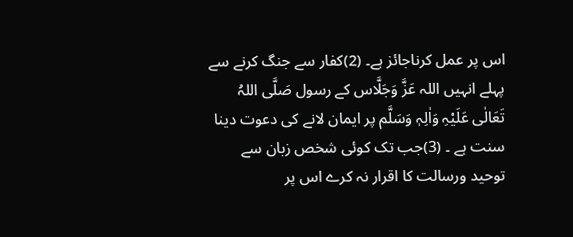اس پر عمل کرناجائز ہے۔ (2)کفار سے جنگ کرنے سے پہلے انہیں اللہ عَزَّ وَجَلَّاس کے رسول صَلَّی اللہُ تَعَالٰی عَلَیْہِ وَاٰلِہٖ وَسَلَّم پر ایمان لانے کی دعوت دینا سنت ہے ۔ (3)جب تک کوئی شخص زبان سے توحید ورسالت کا اقرار نہ کرے اس پر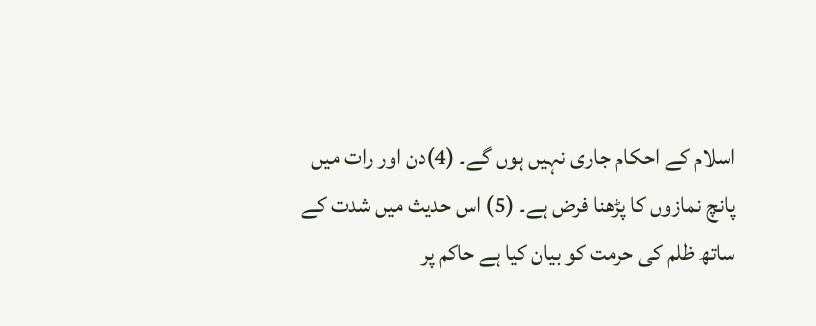اسلام کے احکام جاری نہیں ہوں گے۔ (4)دن اور رات میں پانچ نمازوں کا پڑھنا فرض ہے۔ (5) اس حدیث میں شدت کے ساتھ ظلم کی حرمت کو بیان کیا ہے حاکم پر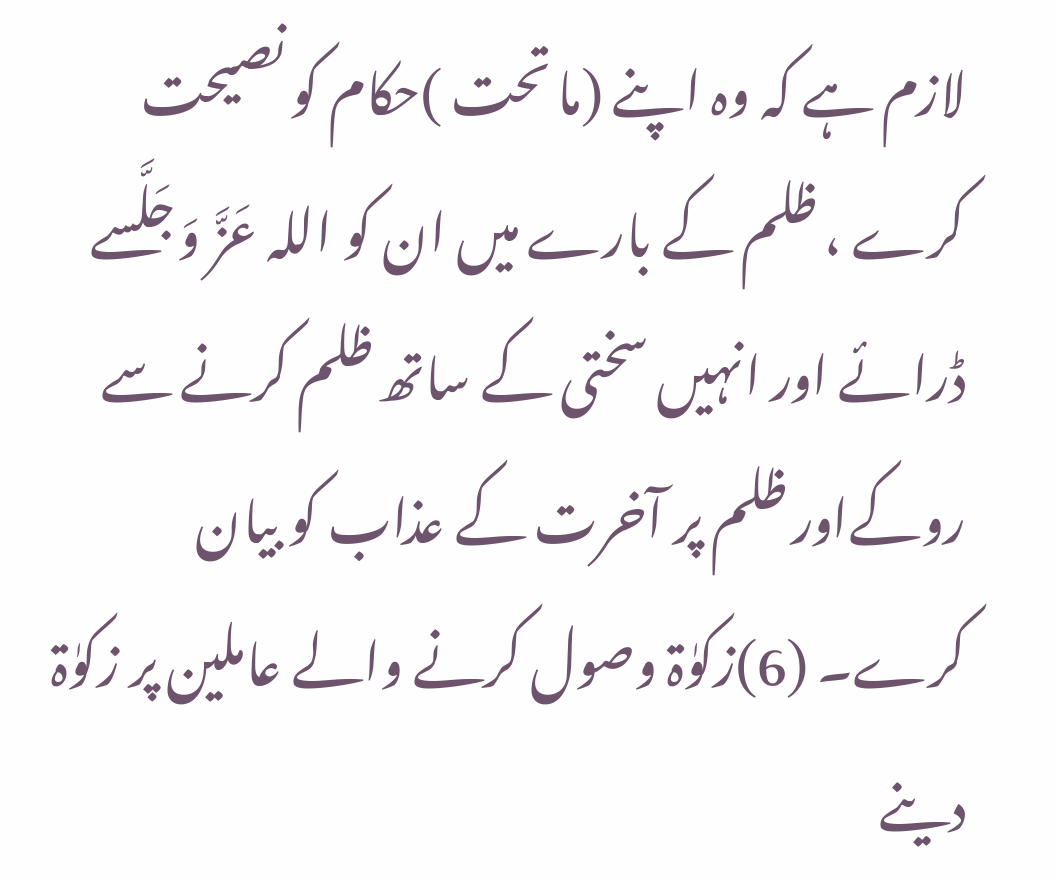لازم ہے کہ وہ اپنے (ما تحت )حکام کو نصیحت کرے ، ظلم کے بارے میں ان کو اللہ عَزَّ وَجَلَّسے ڈرائے اور انہیں سختی کے ساتھ ظلم کرنے سے روکےاور ظلم پر آخرت کے عذاب کو بیان کرے۔ (6)زکوٰۃ وصول کرنے والے عاملین پر زکوٰۃ دینے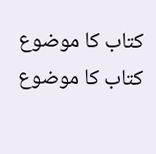کتاب کا موضوع
کتاب کا موضوع